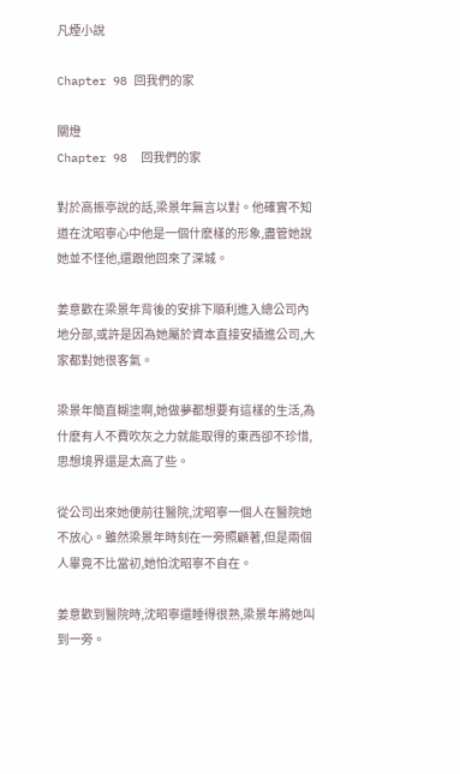凡煙小說

Chapter 98 回我們的家

關燈
Chapter 98  回我們的家

對於高振亭說的話,梁景年無言以對。他確實不知道在沈昭寧心中他是一個什麽樣的形象,盡管她說她並不怪他,還跟他回來了深城。

姜意歡在梁景年背後的安排下順利進入總公司內地分部,或許是因為她屬於資本直接安插進公司,大家都對她很客氣。

梁景年簡直糊塗啊,她做夢都想要有這樣的生活,為什麽有人不費吹灰之力就能取得的東西卻不珍惜,思想境界還是太高了些。

從公司出來她便前往醫院,沈昭寧一個人在醫院她不放心。雖然梁景年時刻在一旁照顧著,但是兩個人畢竟不比當初,她怕沈昭寧不自在。

姜意歡到醫院時,沈昭寧還睡得很熟,梁景年將她叫到一旁。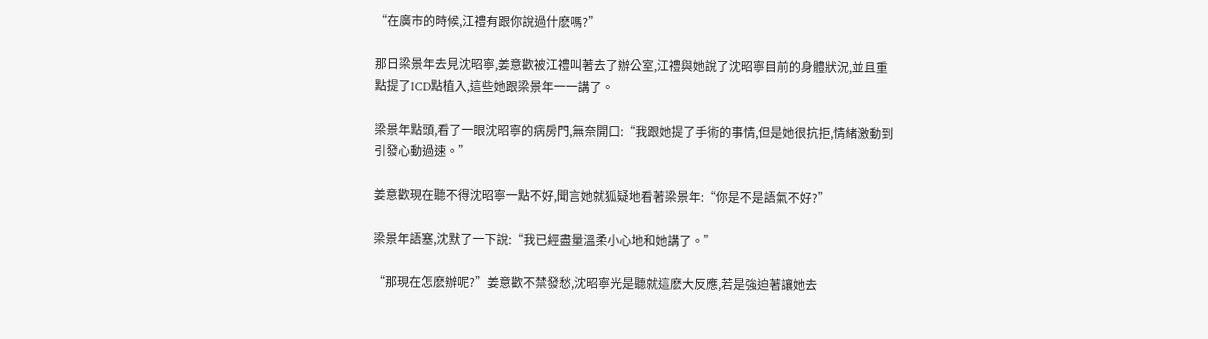“在廣市的時候,江禮有跟你說過什麽嗎?”

那日梁景年去見沈昭寧,姜意歡被江禮叫著去了辦公室,江禮與她說了沈昭寧目前的身體狀況,並且重點提了ICD點植入,這些她跟梁景年一一講了。

梁景年點頭,看了一眼沈昭寧的病房門,無奈開口:“我跟她提了手術的事情,但是她很抗拒,情緒激動到引發心動過速。”

姜意歡現在聽不得沈昭寧一點不好,聞言她就狐疑地看著梁景年:“你是不是語氣不好?”

梁景年語塞,沈默了一下說:“我已經盡量溫柔小心地和她講了。”

“那現在怎麽辦呢?”姜意歡不禁發愁,沈昭寧光是聽就這麽大反應,若是強迫著讓她去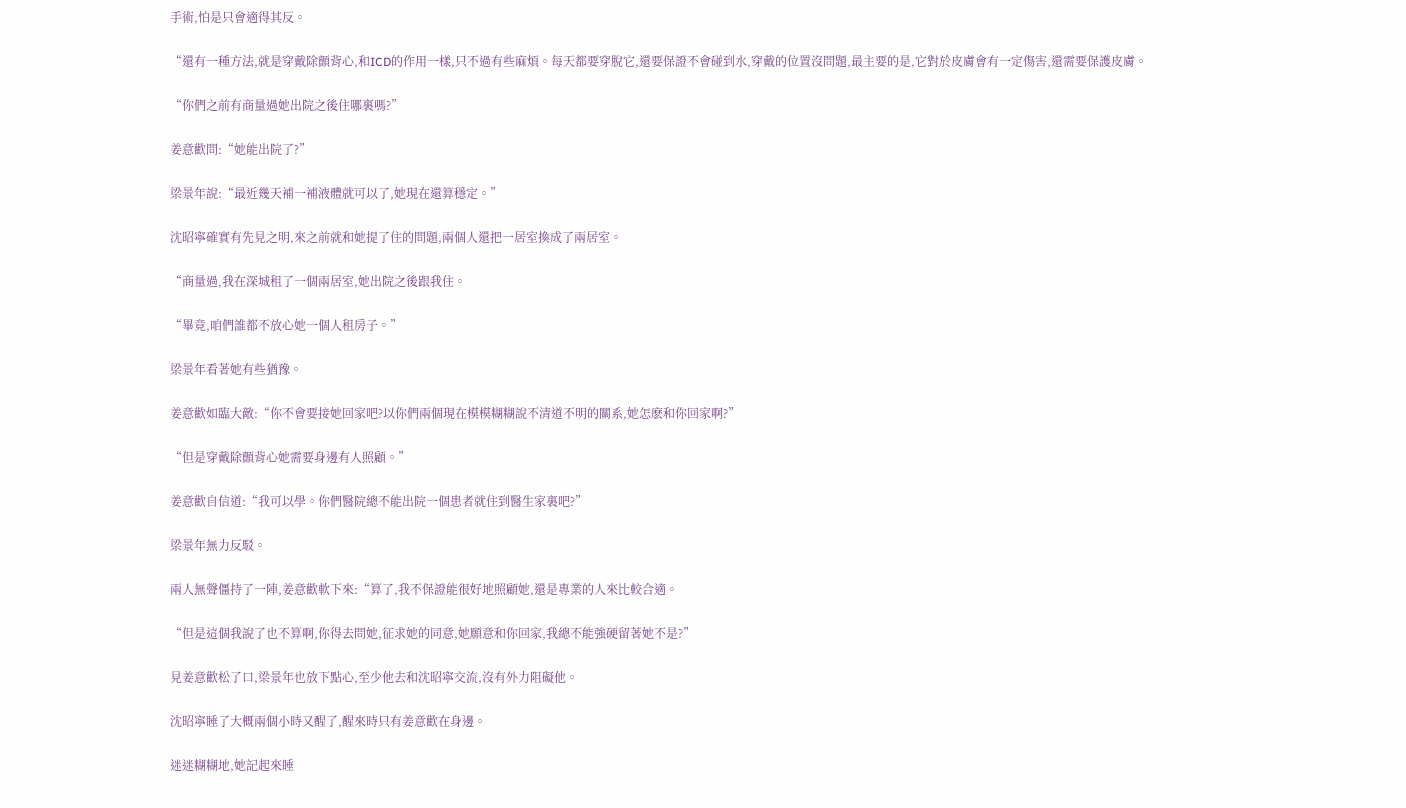手術,怕是只會適得其反。

“還有一種方法,就是穿戴除顫背心,和ICD的作用一樣,只不過有些麻煩。每天都要穿脫它,還要保證不會碰到水,穿戴的位置沒問題,最主要的是,它對於皮膚會有一定傷害,還需要保護皮膚。

“你們之前有商量過她出院之後住哪裏嗎?”

姜意歡問:“她能出院了?”

梁景年說:“最近幾天補一補液體就可以了,她現在還算穩定。”

沈昭寧確實有先見之明,來之前就和她提了住的問題,兩個人還把一居室換成了兩居室。

“商量過,我在深城租了一個兩居室,她出院之後跟我住。

“畢竟,咱們誰都不放心她一個人租房子。”

梁景年看著她有些猶豫。

姜意歡如臨大敵:“你不會要接她回家吧?以你們兩個現在模模糊糊說不清道不明的關系,她怎麽和你回家啊?”

“但是穿戴除顫背心她需要身邊有人照顧。”

姜意歡自信道:“我可以學。你們醫院總不能出院一個患者就住到醫生家裏吧?”

梁景年無力反駁。

兩人無聲僵持了一陣,姜意歡軟下來:“算了,我不保證能很好地照顧她,還是專業的人來比較合適。

“但是這個我說了也不算啊,你得去問她,征求她的同意,她願意和你回家,我總不能強硬留著她不是?”

見姜意歡松了口,梁景年也放下點心,至少他去和沈昭寧交流,沒有外力阻礙他。

沈昭寧睡了大概兩個小時又醒了,醒來時只有姜意歡在身邊。

迷迷糊糊地,她記起來睡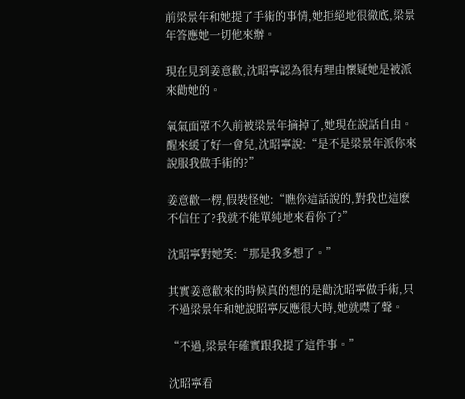前梁景年和她提了手術的事情,她拒絕地很徹底,梁景年答應她一切他來辦。

現在見到姜意歡,沈昭寧認為很有理由懷疑她是被派來勸她的。

氧氣面罩不久前被梁景年摘掉了,她現在說話自由。醒來緩了好一會兒,沈昭寧說:“是不是梁景年派你來說服我做手術的?”

姜意歡一楞,假裝怪她:“瞧你這話說的,對我也這麽不信任了?我就不能單純地來看你了?”

沈昭寧對她笑:“那是我多想了。”

其實姜意歡來的時候真的想的是勸沈昭寧做手術,只不過梁景年和她說昭寧反應很大時,她就噤了聲。

“不過,梁景年確實跟我提了這件事。”

沈昭寧看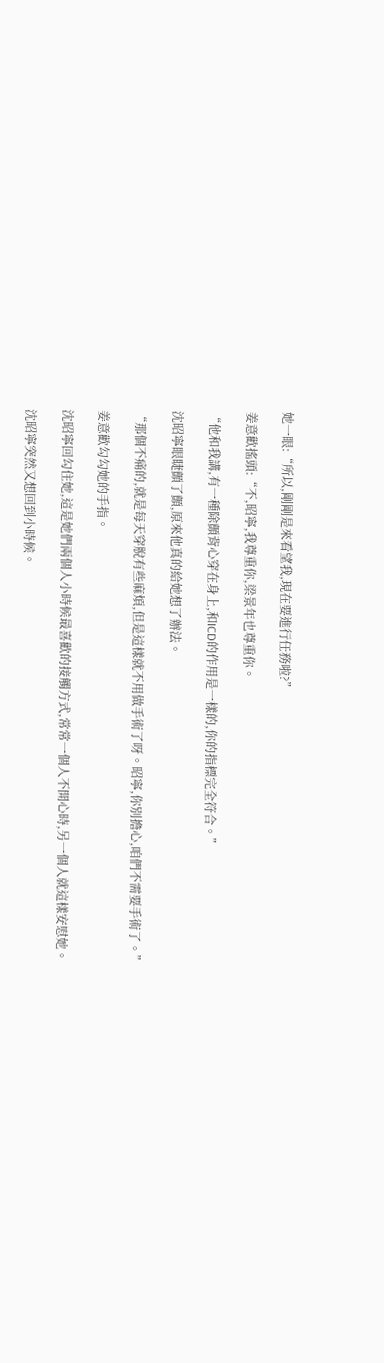她一眼:“所以,剛剛是來看望我,現在要進行任務啦?”

姜意歡搖頭:“不,昭寧,我尊重你,梁景年也尊重你。

“他和我講,有一種除顫背心穿在身上,和ICD的作用是一樣的,你的指標完全符合。”

沈昭寧眼睫顫了顫,原來他真的給她想了辦法。

“那個不痛的,就是每天穿脫有些麻煩,但是這樣就不用做手術了呀。昭寧,你別擔心,咱們不需要手術了。”

姜意歡勾勾她的手指。

沈昭寧回勾住她,這是她們兩個人小時候最喜歡的接觸方式,常常一個人不開心時,另一個人就這樣安慰她。

沈昭寧突然又想回到小時候。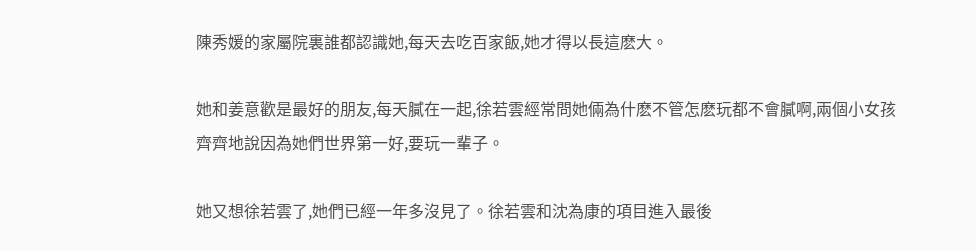陳秀媛的家屬院裏誰都認識她,每天去吃百家飯,她才得以長這麽大。

她和姜意歡是最好的朋友,每天膩在一起,徐若雲經常問她倆為什麽不管怎麽玩都不會膩啊,兩個小女孩齊齊地說因為她們世界第一好,要玩一輩子。

她又想徐若雲了,她們已經一年多沒見了。徐若雲和沈為康的項目進入最後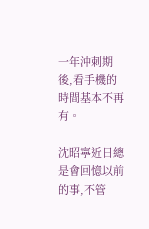一年沖刺期後,看手機的時間基本不再有。

沈昭寧近日總是會回憶以前的事,不管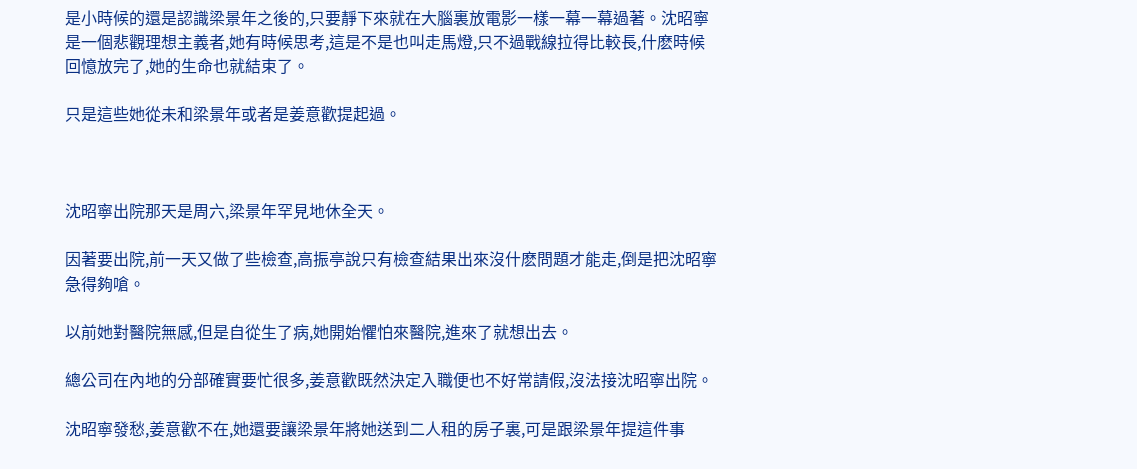是小時候的還是認識梁景年之後的,只要靜下來就在大腦裏放電影一樣一幕一幕過著。沈昭寧是一個悲觀理想主義者,她有時候思考,這是不是也叫走馬燈,只不過戰線拉得比較長,什麽時候回憶放完了,她的生命也就結束了。

只是這些她從未和梁景年或者是姜意歡提起過。



沈昭寧出院那天是周六,梁景年罕見地休全天。

因著要出院,前一天又做了些檢查,高振亭說只有檢查結果出來沒什麽問題才能走,倒是把沈昭寧急得夠嗆。

以前她對醫院無感,但是自從生了病,她開始懼怕來醫院,進來了就想出去。

總公司在內地的分部確實要忙很多,姜意歡既然決定入職便也不好常請假,沒法接沈昭寧出院。

沈昭寧發愁,姜意歡不在,她還要讓梁景年將她送到二人租的房子裏,可是跟梁景年提這件事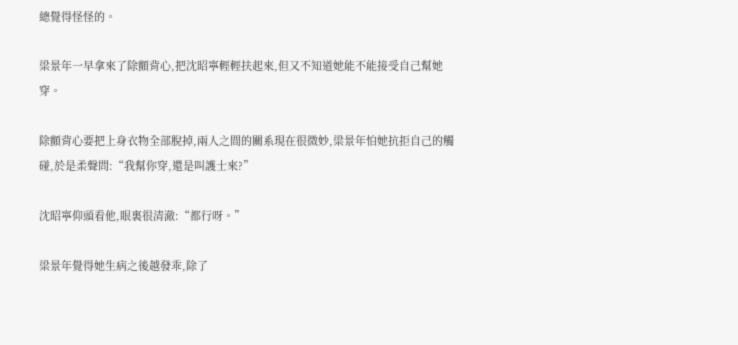總覺得怪怪的。

梁景年一早拿來了除顫背心,把沈昭寧輕輕扶起來,但又不知道她能不能接受自己幫她穿。

除顫背心要把上身衣物全部脫掉,兩人之間的關系現在很微妙,梁景年怕她抗拒自己的觸碰,於是柔聲問:“我幫你穿,還是叫護士來?”

沈昭寧仰頭看他,眼裏很清澈:“都行呀。”

梁景年覺得她生病之後越發乖,除了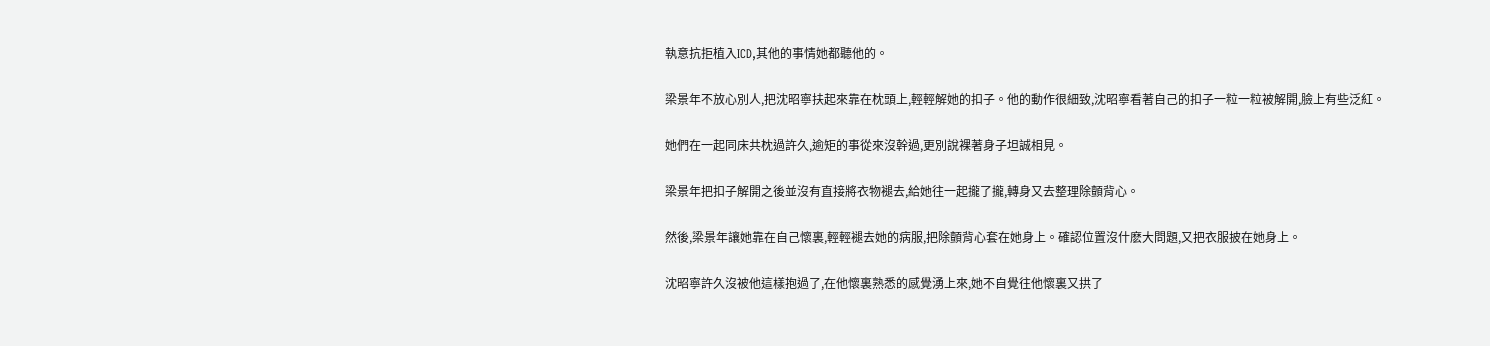執意抗拒植入ICD,其他的事情她都聽他的。

梁景年不放心別人,把沈昭寧扶起來靠在枕頭上,輕輕解她的扣子。他的動作很細致,沈昭寧看著自己的扣子一粒一粒被解開,臉上有些泛紅。

她們在一起同床共枕過許久,逾矩的事從來沒幹過,更別說裸著身子坦誠相見。

梁景年把扣子解開之後並沒有直接將衣物褪去,給她往一起攏了攏,轉身又去整理除顫背心。

然後,梁景年讓她靠在自己懷裏,輕輕褪去她的病服,把除顫背心套在她身上。確認位置沒什麽大問題,又把衣服披在她身上。

沈昭寧許久沒被他這樣抱過了,在他懷裏熟悉的感覺湧上來,她不自覺往他懷裏又拱了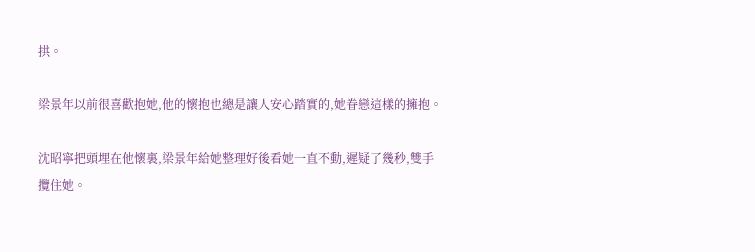拱。

梁景年以前很喜歡抱她,他的懷抱也總是讓人安心踏實的,她眷戀這樣的擁抱。

沈昭寧把頭埋在他懷裏,梁景年給她整理好後看她一直不動,遲疑了幾秒,雙手攬住她。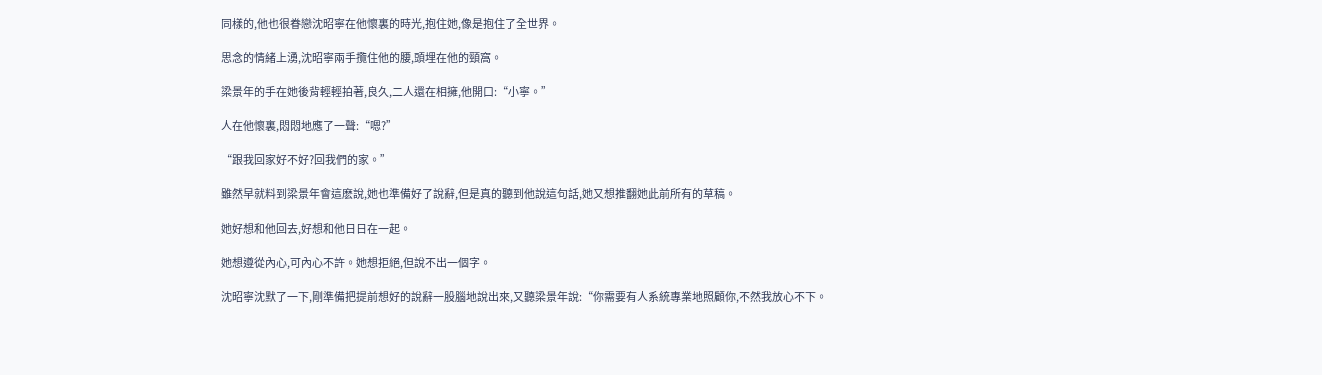同樣的,他也很眷戀沈昭寧在他懷裏的時光,抱住她,像是抱住了全世界。

思念的情緒上湧,沈昭寧兩手攬住他的腰,頭埋在他的頸窩。

梁景年的手在她後背輕輕拍著,良久,二人還在相擁,他開口:“小寧。”

人在他懷裏,悶悶地應了一聲:“嗯?”

“跟我回家好不好?回我們的家。”

雖然早就料到梁景年會這麽說,她也準備好了說辭,但是真的聽到他說這句話,她又想推翻她此前所有的草稿。

她好想和他回去,好想和他日日在一起。

她想遵從內心,可內心不許。她想拒絕,但說不出一個字。

沈昭寧沈默了一下,剛準備把提前想好的說辭一股腦地說出來,又聽梁景年說:“你需要有人系統專業地照顧你,不然我放心不下。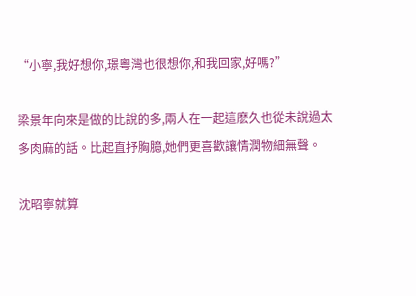“小寧,我好想你,璟粵灣也很想你,和我回家,好嗎?”

梁景年向來是做的比說的多,兩人在一起這麽久也從未說過太多肉麻的話。比起直抒胸臆,她們更喜歡讓情潤物細無聲。

沈昭寧就算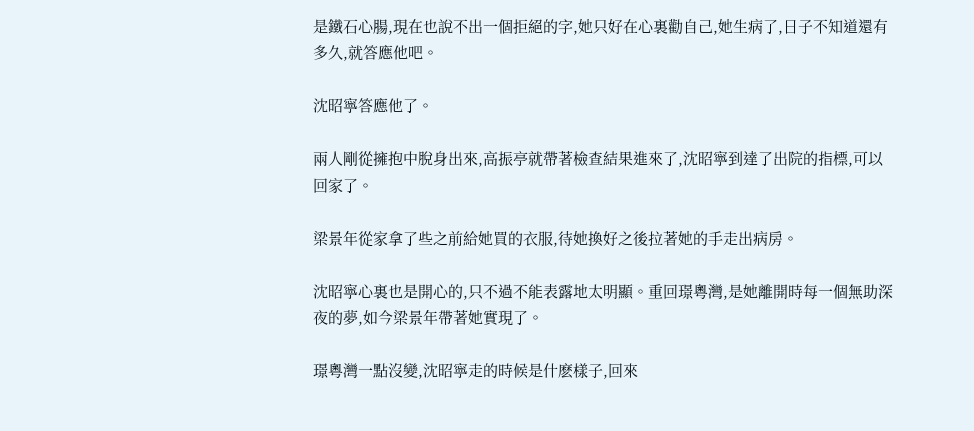是鐵石心腸,現在也說不出一個拒絕的字,她只好在心裏勸自己,她生病了,日子不知道還有多久,就答應他吧。

沈昭寧答應他了。

兩人剛從擁抱中脫身出來,高振亭就帶著檢查結果進來了,沈昭寧到達了出院的指標,可以回家了。

梁景年從家拿了些之前給她買的衣服,待她換好之後拉著她的手走出病房。

沈昭寧心裏也是開心的,只不過不能表露地太明顯。重回璟粵灣,是她離開時每一個無助深夜的夢,如今梁景年帶著她實現了。

璟粵灣一點沒變,沈昭寧走的時候是什麽樣子,回來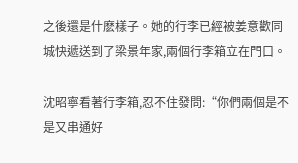之後還是什麽樣子。她的行李已經被姜意歡同城快遞送到了梁景年家,兩個行李箱立在門口。

沈昭寧看著行李箱,忍不住發問:“你們兩個是不是又串通好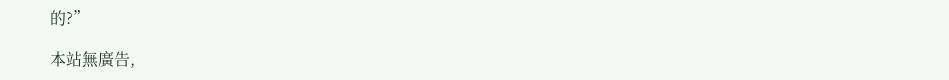的?”

本站無廣告,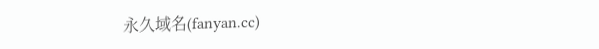永久域名(fanyan.cc)